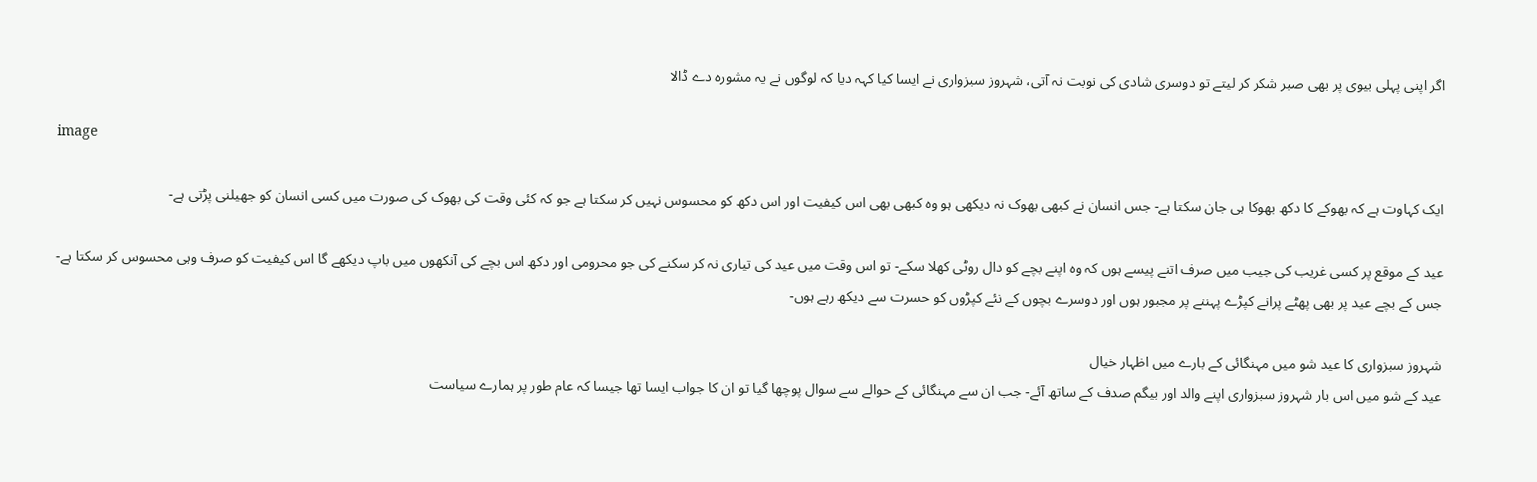اگر اپنی پہلی بیوی پر بھی صبر شکر کر لیتے تو دوسری شادی کی نوبت نہ آتی، شہروز سبزواری نے ایسا کیا کہہ دیا کہ لوگوں نے یہ مشورہ دے ڈالا

image

ایک کہاوت ہے کہ بھوکے کا دکھ بھوکا ہی جان سکتا ہے- جس انسان نے کبھی بھوک نہ دیکھی ہو وہ کبھی بھی اس کیفیت اور اس دکھ کو محسوس نہیں کر سکتا ہے جو کہ کئی وقت کی بھوک کی صورت میں کسی انسان کو جھیلنی پڑتی ہے-

عید کے موقع پر کسی غریب کی جیب میں صرف اتنے پیسے ہوں کہ وہ اپنے بچے کو دال روٹی کھلا سکے- تو اس وقت میں عید کی تیاری نہ کر سکنے کی جو محرومی اور دکھ اس بچے کی آنکھوں میں باپ دیکھے گا اس کیفیت کو صرف وہی محسوس کر سکتا ہے- جس کے بچے عید پر بھی پھٹے پرانے کپڑے پہننے پر مجبور ہوں اور دوسرے بچوں کے نئے کپڑوں کو حسرت سے دیکھ رہے ہوں-

شہروز سبزواری کا عید شو میں مہنگائی کے بارے میں اظہار خیال
عید کے شو میں اس بار شہروز سبزواری اپنے والد اور بیگم صدف کے ساتھ آئے- جب ان سے مہنگائی کے حوالے سے سوال پوچھا گیا تو ان کا جواب ایسا تھا جیسا کہ عام طور پر ہمارے سیاست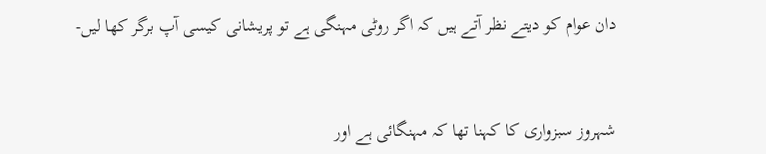دان عوام کو دیتے نظر آتے ہیں کہ اگر روٹی مہنگی ہے تو پریشانی کیسی آپ برگر کھا لیں-


شہروز سبزواری کا کہنا تھا کہ مہنگائی ہے اور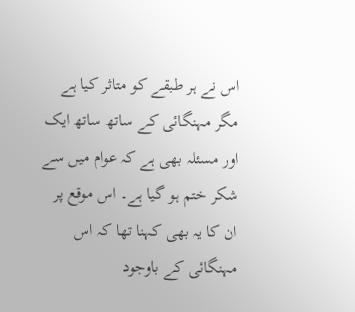اس نے ہر طبقے کو متاثر کیا ہے مگر مہنگائی کے ساتھ ساتھ ایک اور مسئلہ بھی ہے کہ عوام میں سے شکر ختم ہو گیا ہے۔ اس موقع پر ان کا یہ بھی کہنا تھا کہ اس مہنگائی کے باوجود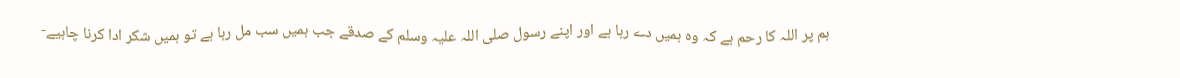ہم پر اللہ کا رحم ہے کہ وہ ہمیں دے رہا ہے اور اپنے رسول صلی اللہ علیہ وسلم کے صدقے جب ہمیں سب مل رہا ہے تو ہمیں شکر ادا کرنا چاہیے-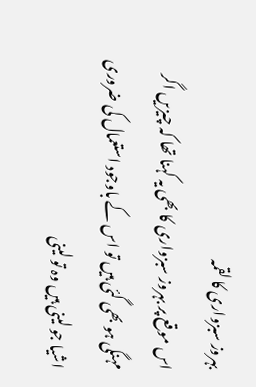بہروز سبزواری کا لقمہ
اس موقع پر بہروز سبزواری کا بھی یہ کہنا تھا کہ چیزیں اگر مہنگی ہو بھی گئی ہیں تو اس کے باوجود استعمال کی ضروری اشیا جو لینی ہیں وہ تو لینی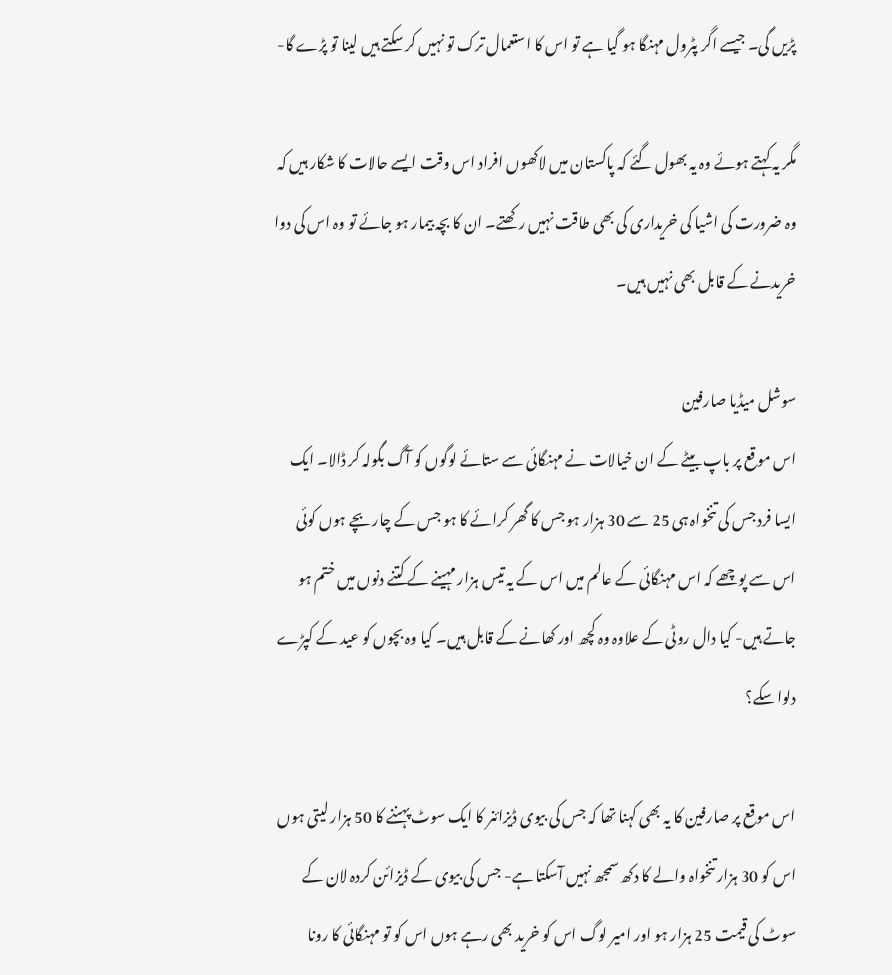پڑیں گی۔ جیسے اگر پٹرول مہنگا ہو گیا ہے تو اس کا استعمال ترک تو نہیں کر سکتے ہیں لینا تو پڑے گا-

مگر یہ کہتے ہوئے وہ یہ بھول گئے کہ پاکستان میں لاکھوں افراد اس وقت ایسے حالات کا شکار ہیں کہ وہ ضرورت کی اشیا کی خریداری کی بھی طاقت نہیں رکھتے۔ ان کا بچہ بیمار ہو جائے تو وہ اس کی دوا خریدنے کے قابل بھی نہیں ہیں۔

سوشل میڈیا صارفین
اس موقع پر باپ بیٹے کے ان خیالات نے مہنگائی سے ستائے لوگوں کو آگ بگولہ کر ڈالا۔ ایک ایسا فرد جس کی تنخواہ ہی 25 سے 30 ہزار ہو جس کا گھر کرائے کا ہو جس کے چار بچے ہوں کوئی اس سے پوچھے کہ اس مہنگائی کے عالم میں اس کے یہ تیس ہزار مہینے کے کتنے دنوں میں ختم ہو جاتے ہیں- کیا دال روٹی کے علاوہ وہ کچھ اور کھانے کے قابل ہیں۔ کیا وہ بچوں کو عید کے کپڑے دلوا سکے؟

اس موقع پر صارفین کا یہ بھی کہنا تھا کہ جس کی بیوی ڈیزائنر کا ایک سوٹ پہننے کا 50 ہزار لیتی ہوں اس کو 30 ہزار تنخواہ والے کا دکھ سمجھ نہیں آسکتا ہے- جس کی بیوی کے ڈیزائن کردہ لان کے سوٹ کی قیمت 25 ہزار ہو اور امیر لوگ اس کو خرید بھی رہے ہوں اس کو تو مہنگائی کا رونا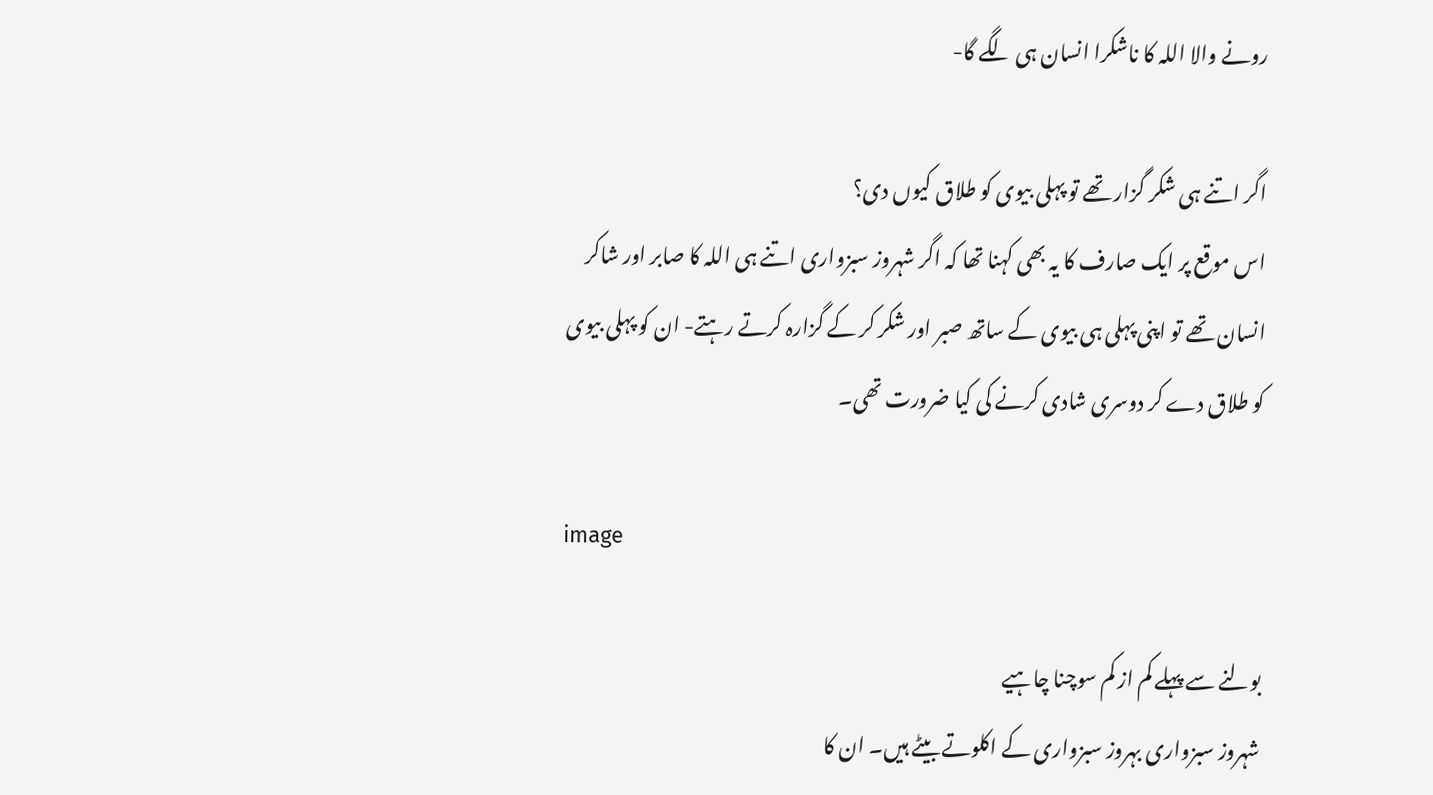رونے والا اللہ کا ناشکرا انسان ہی لگے گا-

اگر اتنے ہی شکر گزار تھے تو پہلی بیوی کو طلاق کیوں دی؟
اس موقع پر ایک صارف کا یہ بھی کہنا تھا کہ اگر شہروز سبزواری اتنے ہی اللہ کا صابر اور شاکر انسان تھے تو اپنی پہلی ہی بیوی کے ساتھ صبر اور شکر کر کے گزارہ کرتے رہتے- ان کو پہلی بیوی کو طلاق دے کر دوسری شادی کرنے کی کیا ضرورت تھی۔

image

بولنے سے پہلے کم از کم سوچنا چاہیے
شہروز سبزواری بہروز سبزواری کے اکلوتے بیٹے ہیں۔ ان کا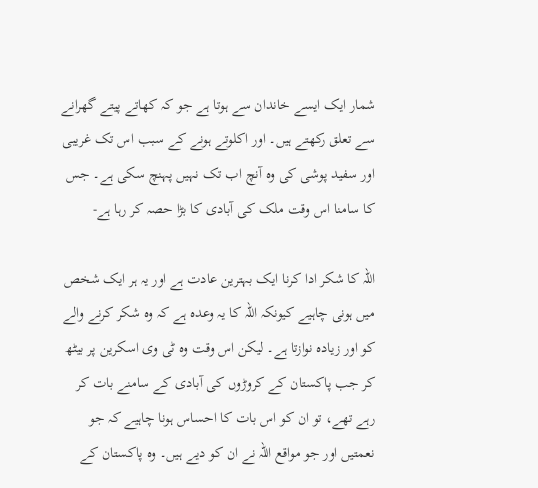شمار ایک ایسے خاندان سے ہوتا ہے جو کہ کھاتے پیتے گھرانے سے تعلق رکھتے ہیں۔ اور اکلوتے ہونے کے سبب اس تک غریبی اور سفید پوشی کی وہ آنچ اب تک نہیں پہنچ سکی ہے۔ جس کا سامنا اس وقت ملک کی آبادی کا بڑا حصہ کر رہا ہے-

اللہ کا شکر ادا کرنا ایک بہترین عادت ہے اور یہ ہر ایک شخص میں ہونی چاہیے کیونکہ اللہ کا یہ وعدہ ہے کہ وہ شکر کرنے والے کو اور زيادہ نوازتا ہے۔ لیکن اس وقت وہ ٹی وی اسکرین پر بیٹھ کر جب پاکستان کے کروڑوں کی آبادی کے سامنے بات کر رہے تھے، تو ان کو اس بات کا احساس ہونا چاہیے کہ جو نعمتیں اور جو مواقع اللہ نے ان کو دیے ہیں۔ وہ پاکستان کے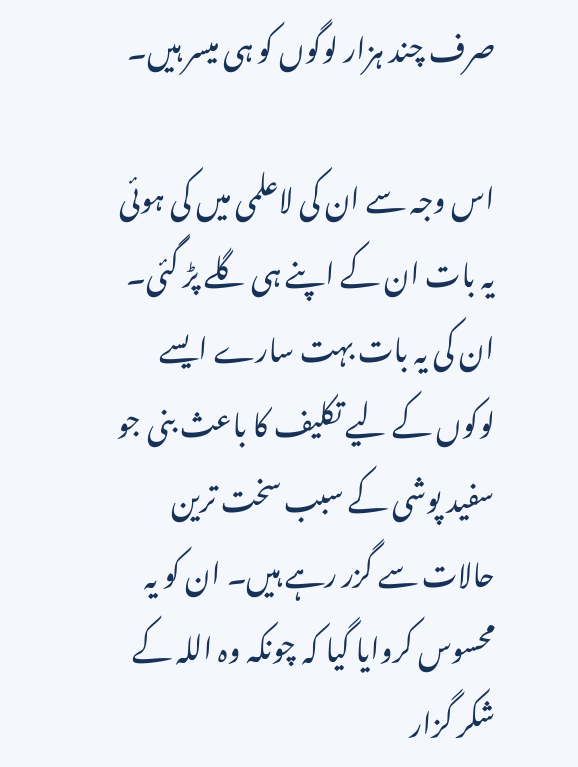صرف چند ہزار لوگوں کو ہی میسر ہیں۔

اس وجہ سے ان کی لاعلمی میں کی ہوئی یہ بات ان کے اپنے ہی گلے پڑ گئی۔ ان کی یہ بات بہت سارے ایسے لوکوں کے لیے تکلیف کا باعث بنی جو سفید پوشی کے سبب سخت ترین حالات سے گزر رہے ہیں۔ ان کو یہ محسوس کروایا گیا کہ چونکہ وہ اللہ کے شکر گزار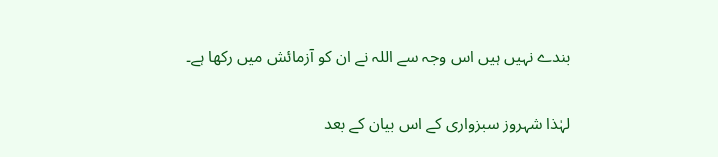بندے نہیں ہیں اس وجہ سے اللہ نے ان کو آزمائش میں رکھا ہے۔

لہٰذا شہروز سبزواری کے اس بیان کے بعد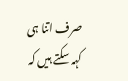صرف اتنا ہی کہہ سکتے ہیں کہ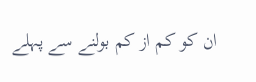ان کو کم از کم بولنے سے پہلے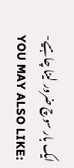ایک بار سوچ ضرور لینا چاہیے-
YOU MAY ALSO LIKE: